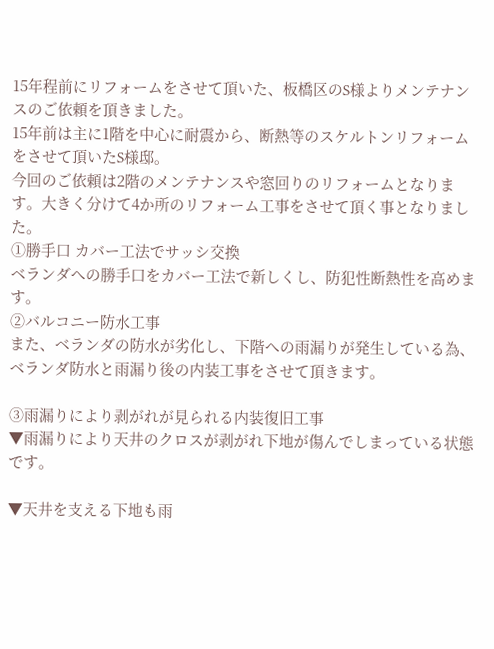15年程前にリフォームをさせて頂いた、板橋区のS様よりメンテナンスのご依頼を頂きました。
15年前は主に1階を中心に耐震から、断熱等のスケルトンリフォームをさせて頂いたS様邸。
今回のご依頼は2階のメンテナンスや窓回りのリフォームとなります。大きく分けて4か所のリフォーム工事をさせて頂く事となりました。
①勝手口 カバー工法でサッシ交換
ベランダへの勝手口をカバー工法で新しくし、防犯性断熱性を高めます。
②バルコニー防水工事
また、ベランダの防水が劣化し、下階への雨漏りが発生している為、ベランダ防水と雨漏り後の内装工事をさせて頂きます。

③雨漏りにより剥がれが見られる内装復旧工事
▼雨漏りにより天井のクロスが剥がれ下地が傷んでしまっている状態です。

▼天井を支える下地も雨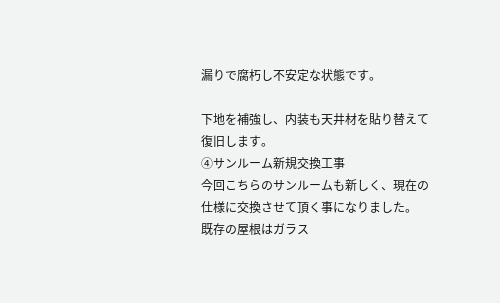漏りで腐朽し不安定な状態です。

下地を補強し、内装も天井材を貼り替えて復旧します。
④サンルーム新規交換工事
今回こちらのサンルームも新しく、現在の仕様に交換させて頂く事になりました。
既存の屋根はガラス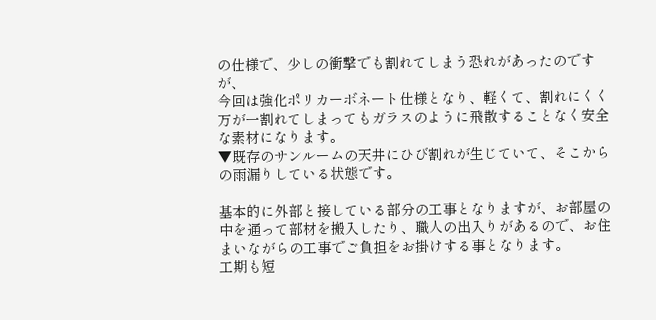の仕様で、少しの衝撃でも割れてしまう恐れがあったのですが、
今回は強化ポリカーボネート仕様となり、軽くて、割れにくく万が一割れてしまってもガラスのように飛散することなく安全な素材になります。
▼既存のサンルームの天井にひび割れが生じていて、そこからの雨漏りしている状態です。

基本的に外部と接している部分の工事となりますが、お部屋の中を通って部材を搬入したり、職人の出入りがあるので、お住まいながらの工事でご負担をお掛けする事となります。
工期も短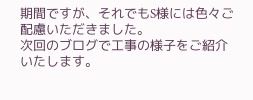期間ですが、それでもS様には色々ご配慮いただきました。
次回のブログで工事の様子をご紹介いたします。